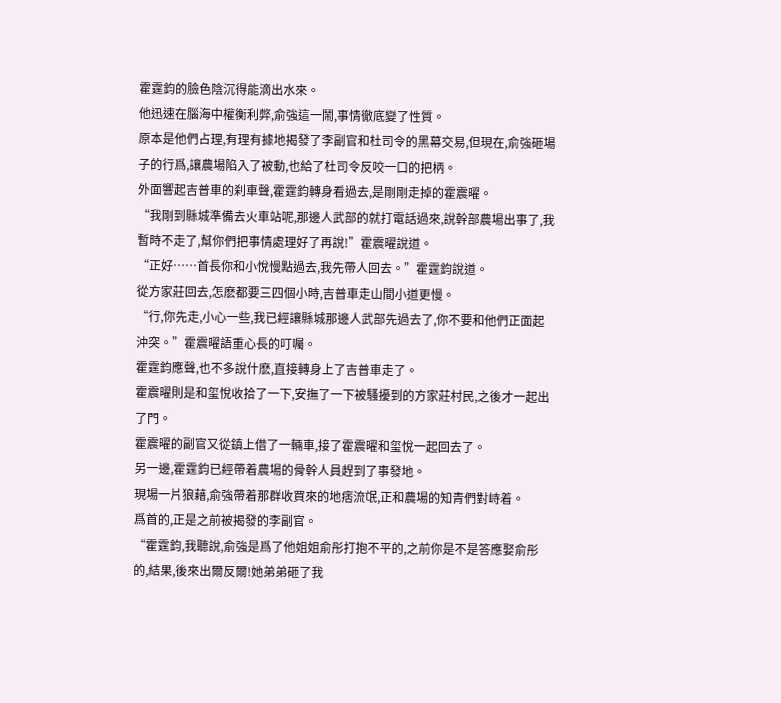霍霆鈞的臉色陰沉得能滴出水來。
他迅速在腦海中權衡利弊,俞強這一鬧,事情徹底變了性質。
原本是他們占理,有理有據地揭發了李副官和杜司令的黑幕交易,但現在,俞強砸場子的行爲,讓農場陷入了被動,也給了杜司令反咬一口的把柄。
外面響起吉普車的刹車聲,霍霆鈞轉身看過去,是剛剛走掉的霍震曜。
“我剛到縣城準備去火車站呢,那邊人武部的就打電話過來,說幹部農場出事了,我暫時不走了,幫你們把事情處理好了再說!”霍震曜說道。
“正好……首長你和小悅慢點過去,我先帶人回去。”霍霆鈞說道。
從方家莊回去,怎麽都要三四個小時,吉普車走山間小道更慢。
“行,你先走,小心一些,我已經讓縣城那邊人武部先過去了,你不要和他們正面起沖突。”霍震曜語重心長的叮囑。
霍霆鈞應聲,也不多說什麽,直接轉身上了吉普車走了。
霍震曜則是和玺悅收拾了一下,安撫了一下被騷擾到的方家莊村民,之後才一起出了門。
霍震曜的副官又從鎮上借了一輛車,接了霍震曜和玺悅一起回去了。
另一邊,霍霆鈞已經帶着農場的骨幹人員趕到了事發地。
現場一片狼藉,俞強帶着那群收買來的地痞流氓,正和農場的知青們對峙着。
爲首的,正是之前被揭發的李副官。
“霍霆鈞,我聽說,俞強是爲了他姐姐俞彤打抱不平的,之前你是不是答應娶俞彤的,結果,後來出爾反爾!她弟弟砸了我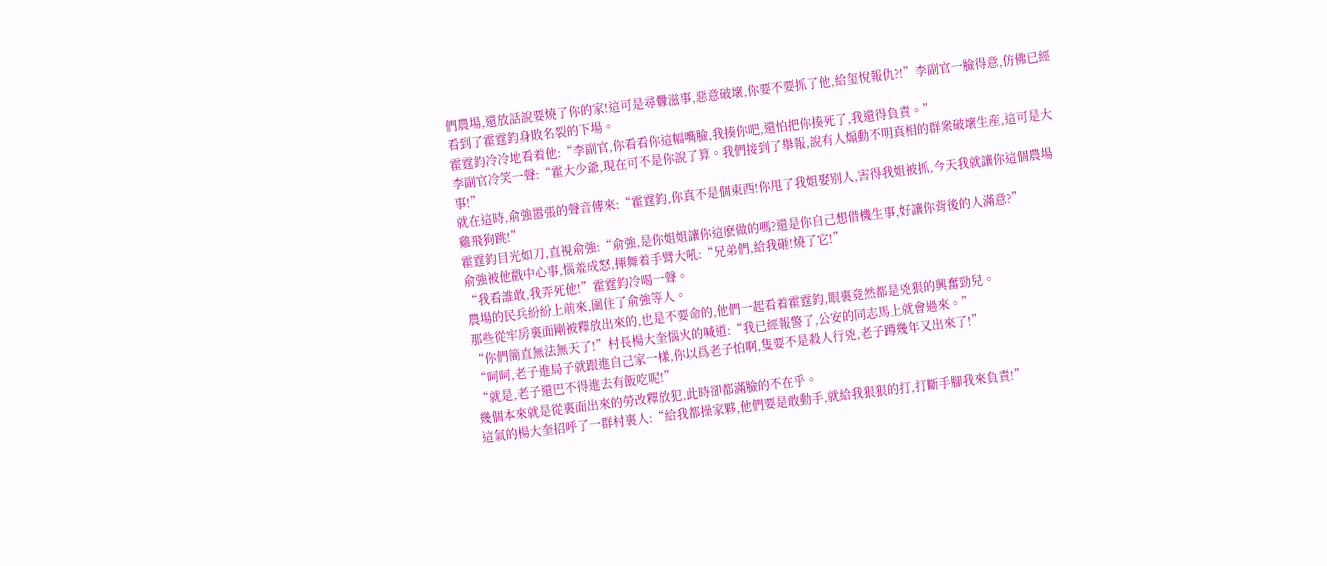們農場,還放話說要燒了你的家!這可是尋釁滋事,惡意破壞,你要不要抓了他,給玺悅報仇?!”李副官一臉得意,仿佛已經看到了霍霆鈞身敗名裂的下場。
霍霆鈞冷冷地看着他:“李副官,你看看你這幅嘴臉,我揍你吧,還怕把你揍死了,我還得負責。”
李副官冷笑一聲:“霍大少爺,現在可不是你說了算。我們接到了舉報,說有人煽動不明真相的群衆破壞生産,這可是大事!”
就在這時,俞強嚣張的聲音傳來:“霍霆鈞,你真不是個東西!你甩了我姐娶别人,害得我姐被抓,今天我就讓你這個農場雞飛狗跳!”
霍霆鈞目光如刀,直視俞強:“俞強,是你姐姐讓你這麽做的嗎?還是你自己想借機生事,好讓你背後的人滿意?”
俞強被他戳中心事,惱羞成怒,揮舞着手臂大吼:“兄弟們,給我砸!燒了它!”
“我看誰敢,我弄死他!”霍霆鈞冷喝一聲。
農場的民兵紛紛上前來,圍住了俞強等人。
那些從牢房裏面剛被釋放出來的,也是不要命的,他們一起看着霍霆鈞,眼裏竟然都是兇狠的興奮勁兒。
“你們簡直無法無天了!”村長楊大奎惱火的喊道:“我已經報警了,公安的同志馬上就會過來。”
“呵呵,老子進局子就跟進自己家一樣,你以爲老子怕啊,隻要不是殺人行兇,老子蹲幾年又出來了!”
“就是,老子還巴不得進去有飯吃呢!”
幾個本來就是從裏面出來的勞改釋放犯,此時卻都滿臉的不在乎。
這氣的楊大奎招呼了一群村裏人:“給我都操家夥,他們要是敢動手,就給我狠狠的打,打斷手腳我來負責!”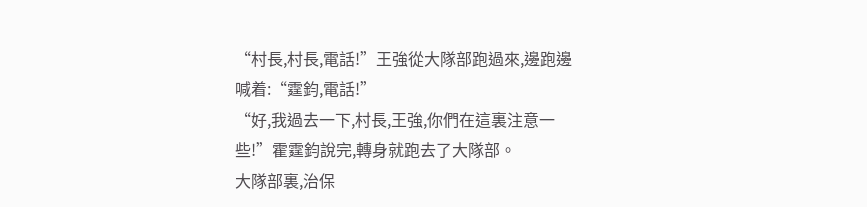“村長,村長,電話!”王強從大隊部跑過來,邊跑邊喊着:“霆鈞,電話!”
“好,我過去一下,村長,王強,你們在這裏注意一些!”霍霆鈞說完,轉身就跑去了大隊部。
大隊部裏,治保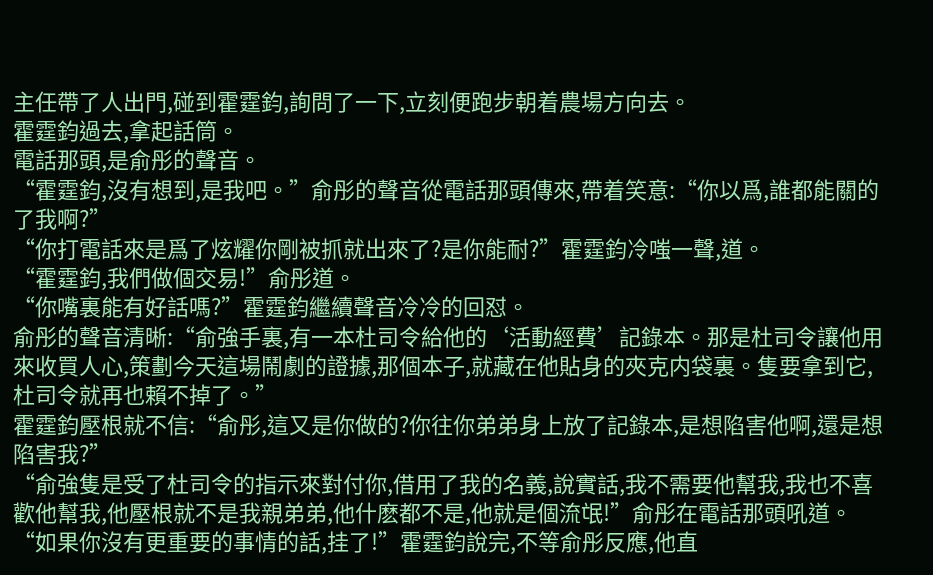主任帶了人出門,碰到霍霆鈞,詢問了一下,立刻便跑步朝着農場方向去。
霍霆鈞過去,拿起話筒。
電話那頭,是俞彤的聲音。
“霍霆鈞,沒有想到,是我吧。”俞彤的聲音從電話那頭傳來,帶着笑意:“你以爲,誰都能關的了我啊?”
“你打電話來是爲了炫耀你剛被抓就出來了?是你能耐?”霍霆鈞冷嗤一聲,道。
“霍霆鈞,我們做個交易!”俞彤道。
“你嘴裏能有好話嗎?”霍霆鈞繼續聲音冷冷的回怼。
俞彤的聲音清晰:“俞強手裏,有一本杜司令給他的‘活動經費’記錄本。那是杜司令讓他用來收買人心,策劃今天這場鬧劇的證據,那個本子,就藏在他貼身的夾克内袋裏。隻要拿到它,杜司令就再也賴不掉了。”
霍霆鈞壓根就不信:“俞彤,這又是你做的?你往你弟弟身上放了記錄本,是想陷害他啊,還是想陷害我?”
“俞強隻是受了杜司令的指示來對付你,借用了我的名義,說實話,我不需要他幫我,我也不喜歡他幫我,他壓根就不是我親弟弟,他什麽都不是,他就是個流氓!”俞彤在電話那頭吼道。
“如果你沒有更重要的事情的話,挂了!”霍霆鈞說完,不等俞彤反應,他直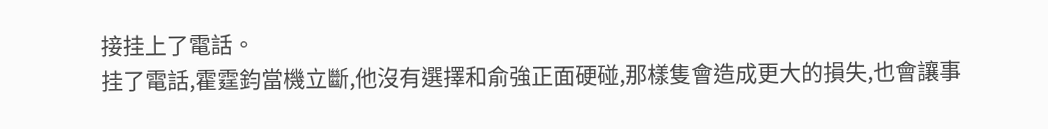接挂上了電話。
挂了電話,霍霆鈞當機立斷,他沒有選擇和俞強正面硬碰,那樣隻會造成更大的損失,也會讓事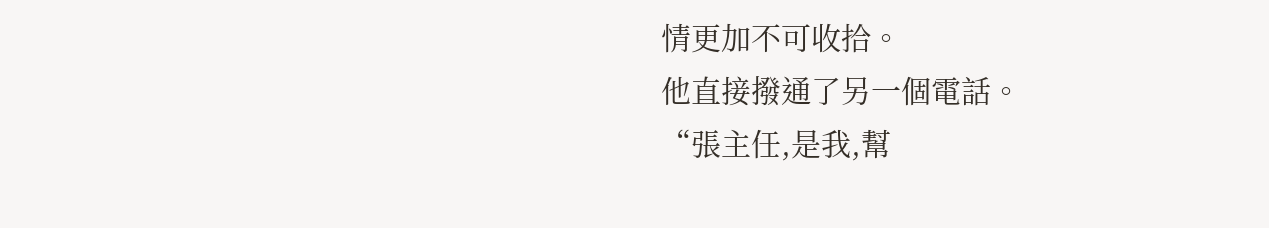情更加不可收拾。
他直接撥通了另一個電話。
“張主任,是我,幫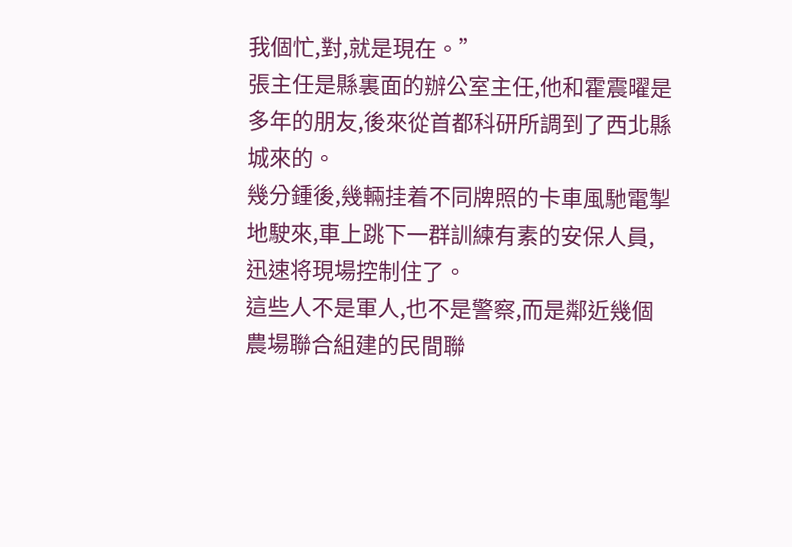我個忙,對,就是現在。”
張主任是縣裏面的辦公室主任,他和霍震曜是多年的朋友,後來從首都科研所調到了西北縣城來的。
幾分鍾後,幾輛挂着不同牌照的卡車風馳電掣地駛來,車上跳下一群訓練有素的安保人員,迅速将現場控制住了。
這些人不是軍人,也不是警察,而是鄰近幾個農場聯合組建的民間聯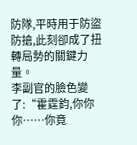防隊,平時用于防盜防搶,此刻卻成了扭轉局勢的關鍵力量。
李副官的臉色變了:“霍霆鈞,你你你……你竟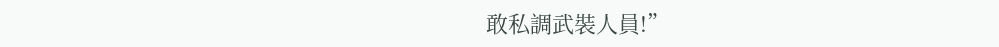敢私調武裝人員!”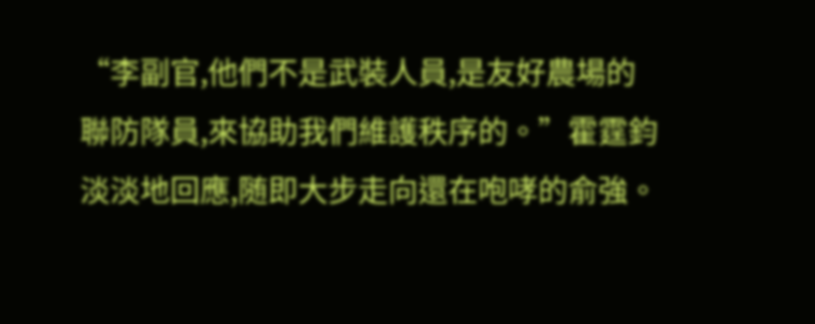“李副官,他們不是武裝人員,是友好農場的聯防隊員,來協助我們維護秩序的。”霍霆鈞淡淡地回應,随即大步走向還在咆哮的俞強。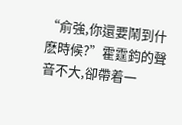“俞強,你還要鬧到什麽時候?”霍霆鈞的聲音不大,卻帶着一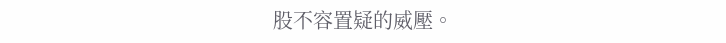股不容置疑的威壓。